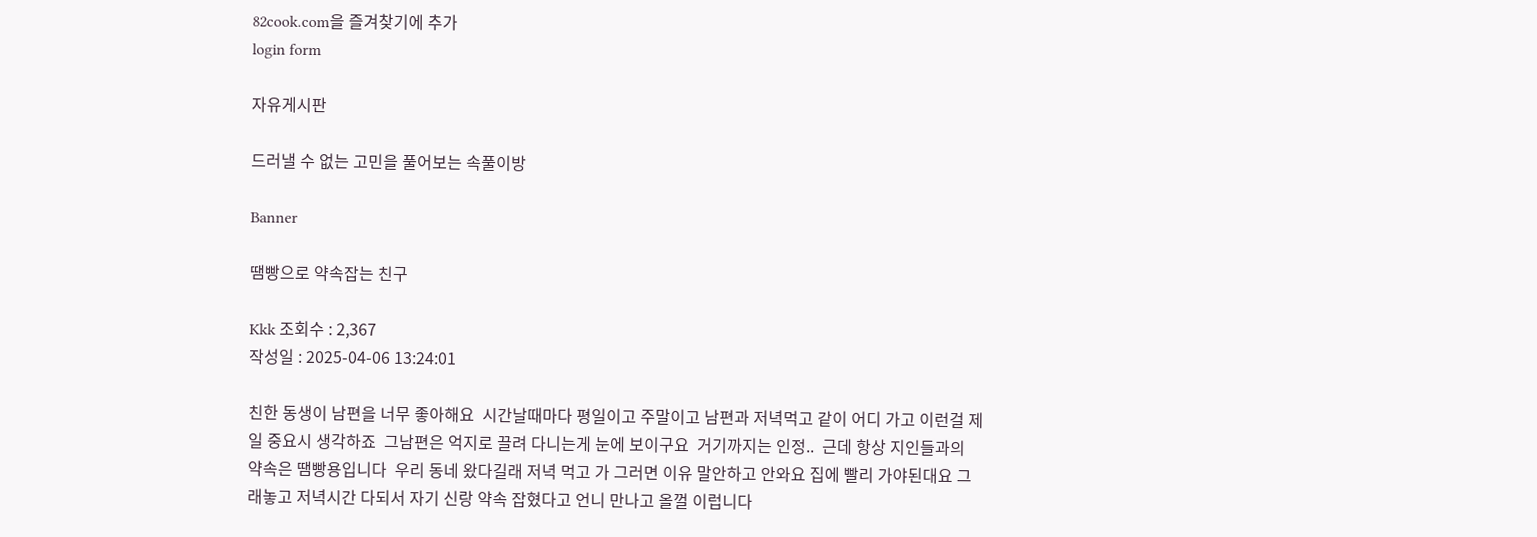82cook.com을 즐겨찾기에 추가
login form

자유게시판

드러낼 수 없는 고민을 풀어보는 속풀이방

Banner

땜빵으로 약속잡는 친구

Kkk 조회수 : 2,367
작성일 : 2025-04-06 13:24:01

친한 동생이 남편을 너무 좋아해요  시간날때마다 평일이고 주말이고 남편과 저녁먹고 같이 어디 가고 이런걸 제일 중요시 생각하죠  그남편은 억지로 끌려 다니는게 눈에 보이구요  거기까지는 인정..  근데 항상 지인들과의 약속은 땜빵용입니다  우리 동네 왔다길래 저녁 먹고 가 그러면 이유 말안하고 안와요 집에 빨리 가야된대요 그래놓고 저녁시간 다되서 자기 신랑 약속 잡혔다고 언니 만나고 올껄 이럽니다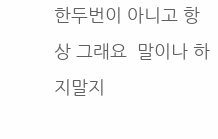한두번이 아니고 항상 그래요  말이나 하지말지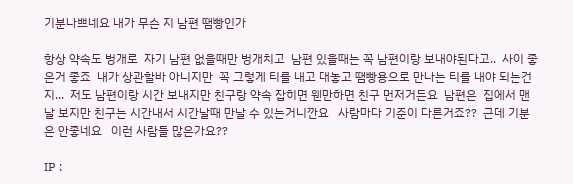기분나쁘네요 내가 무슨 지 남편 땜빵인가

항상 약속도 벙개로  자기 남편 없을때만 벙개치고  남편 있을때는 꼭 남편이랑 보내야된다고..  사이 좋은거 좋죠  내가 상관할바 아니지만  꼭 그렇게 티를 내고 대놓고 땜빵용으로 만나는 티를 내야 되는건지...  저도 남편이랑 시간 보내지만 친구랑 약속 잡히면 웬만하면 친구 먼저거든요  남편은  집에서 맨날 보지만 친구는 시간내서 시간날때 만날 수 있는거니깐요   사람마다 기준이 다른거죠??  근데 기분은 안좋네요   이런 사람들 많은가요??

IP :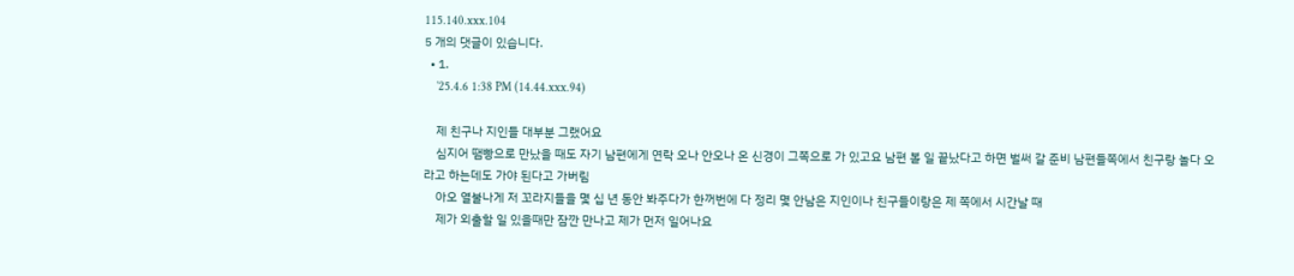115.140.xxx.104
5 개의 댓글이 있습니다.
  • 1.
    '25.4.6 1:38 PM (14.44.xxx.94)

    제 친구나 지인들 대부분 그랬어요
    심지어 땜빵으로 만났을 때도 자기 남편에게 연락 오나 안오나 온 신경이 그쪽으로 가 있고요 남편 볼 일 끝났다고 하면 벌써 갈 준비 남편들쪽에서 친구랑 놀다 오라고 하는데도 가야 된다고 가버림
    아오 열불나게 저 꼬라지들을 몇 십 년 동안 봐주다가 한꺼번에 다 정리 몇 안남은 지인이나 친구들이랑은 제 쪽에서 시간날 때
    제가 외출할 일 있을때만 잠깐 만나고 제가 먼저 일어나요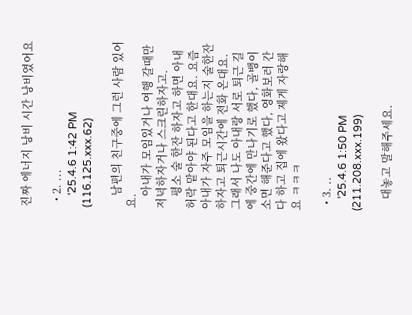진짜 에너지 낭비 시간 낭비였어요

  • 2. ...
    '25.4.6 1:42 PM (116.125.xxx.62)

    남편의 친구중에 그런 사람 있어요.
    아내가 모임있거나 여행 갈때만 저녁하자거나 스크린하자고.
    평소 술 한잔 하자고 하면 아내 허락 맡아야 된다고 한대요. 요즘 아내가 자주 모임을 하는지 술한잔 하자고 퇴근시간에 전화 온대요. 그래서 나도 아내랑 서로 퇴근 길에 중간에 만나기로 했다, 골뱅이 소면 해준다고 했다, 영화보러 간다 하고 집에 왔다고 제게 자랑해요 ㅋㅋㅋ

  • 3. ..
    '25.4.6 1:50 PM (211.208.xxx.199)

    대놓고 말해주세요.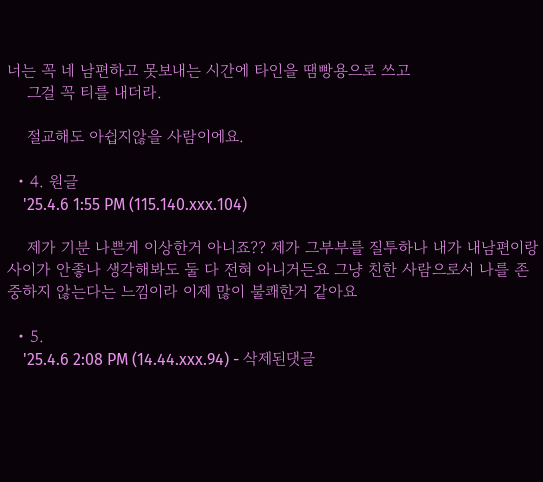너는 꼭 네 남편하고 못보내는 시간에 타인을 땜빵용으로 쓰고
    그걸 꼭 티를 내더라.

    절교해도 아쉽지않을 사람이에요.

  • 4. 원글
    '25.4.6 1:55 PM (115.140.xxx.104)

    제가 기분 나쁜게 이상한거 아니죠?? 제가 그부부를 질투하나 내가 내남편이랑 사이가 안좋나 생각해봐도 둘 다 전혀 아니거든요 그냥 친한 사람으로서 나를 존중하지 않는다는 느낌이라 이제 많이 불쾌한거 같아요

  • 5.
    '25.4.6 2:08 PM (14.44.xxx.94) - 삭제된댓글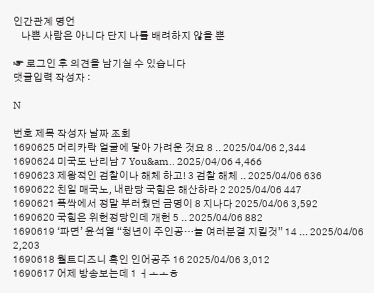인간관계 명언
    나쁜 사람은 아니다 단지 나를 배려하지 않을 뿐

☞ 로그인 후 의견을 남기실 수 있습니다
댓글입력 작성자 :

N

번호 제목 작성자 날짜 조회
1690625 머리카락 얼굴에 닿아 가려운 것요 8 .. 2025/04/06 2,344
1690624 미국도 난리남 7 You&am.. 2025/04/06 4,466
1690623 제왕적인 검찰이나 해체 하고! 3 검찰 해체 .. 2025/04/06 636
1690622 친일 매국노, 내란당 국힘은 해산하라 2 2025/04/06 447
1690621 폭싹에서 정말 부러웠던 금명이 8 지나다 2025/04/06 3,592
1690620 국힘은 위헌정당인데 개헌 5 .. 2025/04/06 882
1690619 ‘파면’ 윤석열 “청년이 주인공…늘 여러분곁 지킬것” 14 ... 2025/04/06 2,203
1690618 월트디즈니 흑인 인어공주 16 2025/04/06 3,012
1690617 어제 방송보는데 1 ㅓㅗㅗㅎ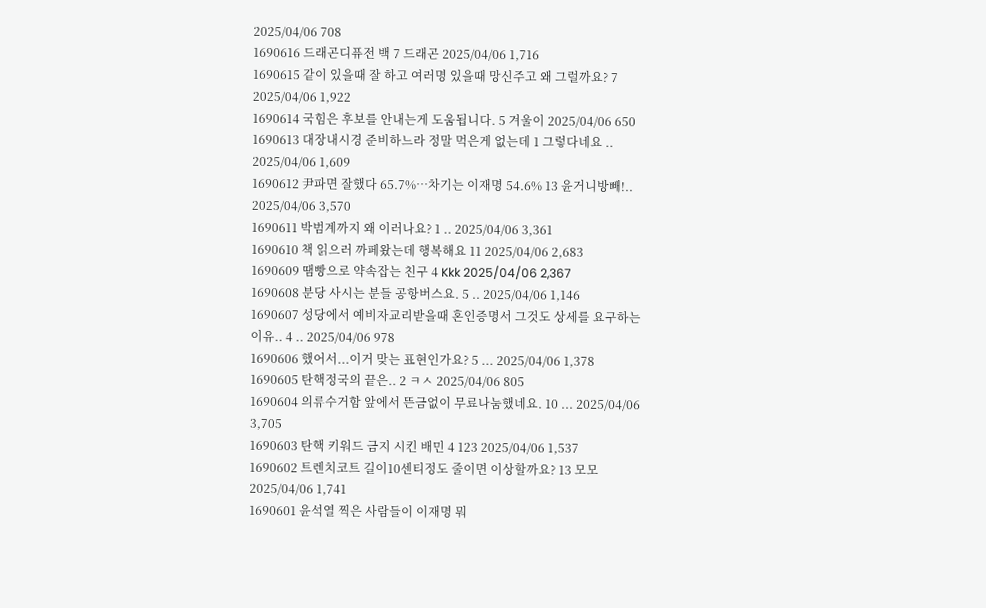2025/04/06 708
1690616 드래곤디퓨전 백 7 드래곤 2025/04/06 1,716
1690615 같이 있을때 잘 하고 여러명 있을때 망신주고 왜 그럴까요? 7 2025/04/06 1,922
1690614 국힘은 후보를 안내는게 도움됩니다. 5 겨울이 2025/04/06 650
1690613 대장내시경 준비하느라 정말 먹은게 없는데 1 그렇다네요 .. 2025/04/06 1,609
1690612 尹파면 잘했다 65.7%…차기는 이재명 54.6% 13 윤거니방빼!.. 2025/04/06 3,570
1690611 박범계까지 왜 이러나요? 1 .. 2025/04/06 3,361
1690610 책 읽으러 까페왔는데 행복해요 11 2025/04/06 2,683
1690609 땜빵으로 약속잡는 친구 4 Kkk 2025/04/06 2,367
1690608 분당 사시는 분들 공항버스요. 5 .. 2025/04/06 1,146
1690607 성당에서 예비자교리받을때 혼인증명서 그것도 상세를 요구하는 이유.. 4 .. 2025/04/06 978
1690606 했어서...이거 맞는 표현인가요? 5 ... 2025/04/06 1,378
1690605 탄핵정국의 끝은.. 2 ㅋㅅ 2025/04/06 805
1690604 의류수거함 앞에서 뜬금없이 무료나눔했네요. 10 ... 2025/04/06 3,705
1690603 탄핵 키워드 금지 시킨 배민 4 123 2025/04/06 1,537
1690602 트렌치코트 길이10센티정도 줄이면 이상할까요? 13 모모 2025/04/06 1,741
1690601 윤석열 찍은 사람들이 이재명 뭐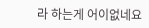라 하는게 어이없네요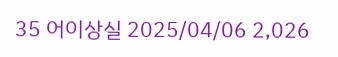35 어이상실 2025/04/06 2,026